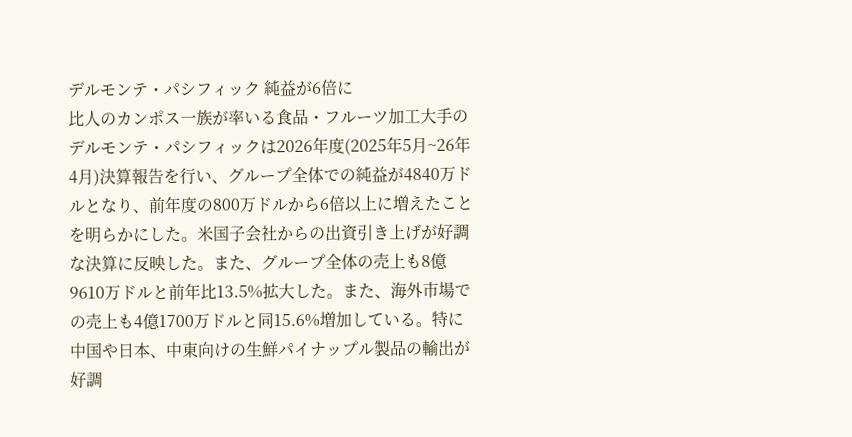デルモンテ・パシフィック 純益が6倍に
比人のカンポス一族が率いる食品・フルーツ加工大手のデルモンテ・パシフィックは2026年度(2025年5月~26年4月)決算報告を行い、グループ全体での純益が4840万ドルとなり、前年度の800万ドルから6倍以上に増えたことを明らかにした。米国子会社からの出資引き上げが好調な決算に反映した。また、グループ全体の売上も8億9610万ドルと前年比13.5%拡大した。また、海外市場での売上も4億1700万ドルと同15.6%増加している。特に中国や日本、中東向けの生鮮パイナップル製品の輸出が好調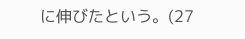に伸びたという。(27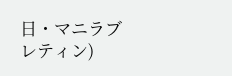日・マニラブレティン)